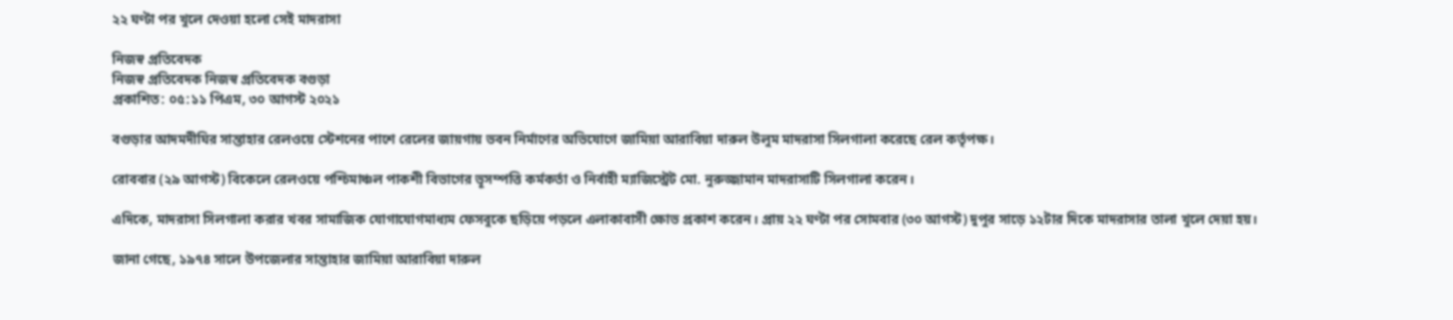২২ ঘণ্টা পর খুলে দেওয়া হলো সেই মাদরাসা

নিজস্ব প্রতিবেদক
নিজস্ব প্রতিবেদক নিজস্ব প্রতিবেদক বগুড়া
প্রকাশিত: ০৫:১১ পিএম, ৩০ আগস্ট ২০২১

বগুড়ার আদমদীঘির সান্তাহার রেলওয়ে স্টেশনের পাশে রেলের জায়গায় ভবন নির্মাণের অভিযোগে জামিয়া আরাবিয়া দারুল উলুম মাদরাসা সিলগালা করেছে রেল কর্তৃপক্ষ।

রোববার (২৯ আগস্ট) বিকেলে রেলওয়ে পশ্চিমাঞ্চল পাকশী বিভাগের ভূসম্পত্তি কর্মকর্তা ও নির্বাহী ম্যাজিস্ট্রেট মো. নুরুজ্জামান মাদরাসাটি সিলগালা করেন।

এদিকে, মাদরাসা সিলগালা করার খবর সামাজিক যোগাযোগমাধ্যম ফেসবুকে ছড়িয়ে পড়লে এলাকাবাসী ক্ষোভ প্রকাশ করেন। প্রায় ২২ ঘণ্টা পর সোমবার (৩০ আগস্ট) দুপুর সাড়ে ১২টার দিকে মাদরাসার তালা খুলে দেয়া হয়।

জানা গেছে, ১৯৭৪ সালে উপজেলার সান্তাহার জামিয়া আরাবিয়া দারুল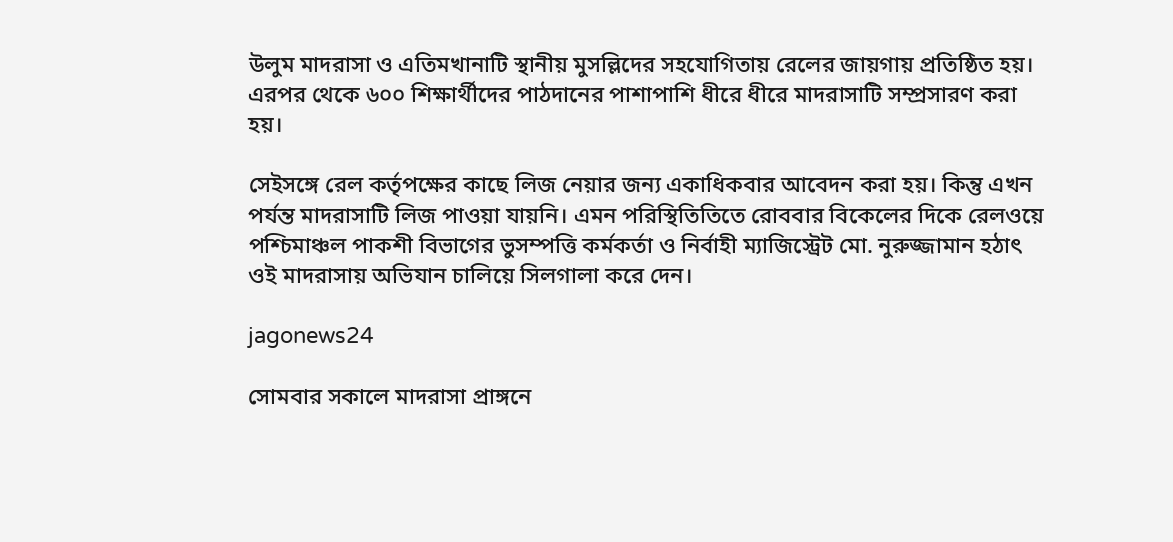উলুম মাদরাসা ও এতিমখানাটি স্থানীয় মুসল্লিদের সহযোগিতায় রেলের জায়গায় প্রতিষ্ঠিত হয়। এরপর থেকে ৬০০ শিক্ষার্থীদের পাঠদানের পাশাপাশি ধীরে ধীরে মাদরাসাটি সম্প্রসারণ করা হয়।

সেইসঙ্গে রেল কর্তৃপক্ষের কাছে লিজ নেয়ার জন্য একাধিকবার আবেদন করা হয়। কিন্তু এখন পর্যন্ত মাদরাসাটি লিজ পাওয়া যায়নি। এমন পরিস্থিতিতিতে রোববার বিকেলের দিকে রেলওয়ে পশ্চিমাঞ্চল পাকশী বিভাগের ভুসম্পত্তি কর্মকর্তা ও নির্বাহী ম্যাজিস্ট্রেট মো. নুরুজ্জামান হঠাৎ ওই মাদরাসায় অভিযান চালিয়ে সিলগালা করে দেন।

jagonews24

সোমবার সকালে মাদরাসা প্রাঙ্গনে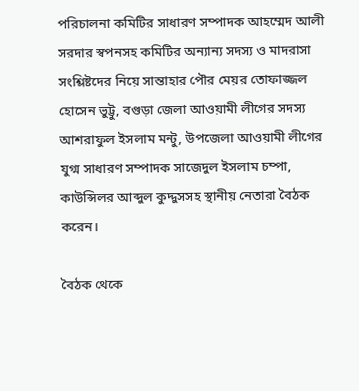পরিচালনা কমিটির সাধারণ সম্পাদক আহম্মেদ আলী সরদার স্বপনসহ কমিটির অন্যান্য সদস্য ও মাদরাসা সংশ্লিষ্টদের নিয়ে সান্তাহার পৌর মেয়র তোফাজ্জল হোসেন ভুট্টু, বগুড়া জেলা আওয়ামী লীগের সদস্য আশরাফুল ইসলাম মন্টু, উপজেলা আওয়ামী লীগের যুগ্ম সাধারণ সম্পাদক সাজেদুল ইসলাম চম্পা, কাউন্সিলর আব্দুল কুদ্দুসসহ স্থানীয় নেতারা বৈঠক করেন।

বৈঠক থেকে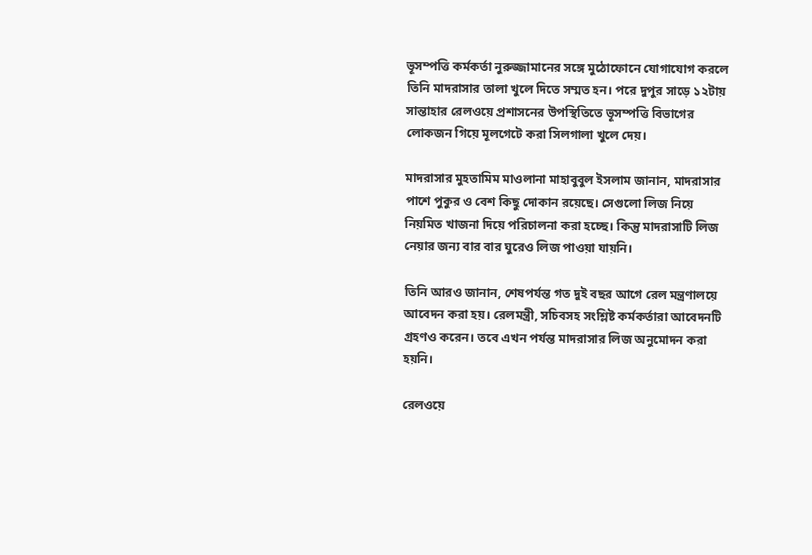ভূসম্পত্তি কর্মকর্তা নুরুজ্জামানের সঙ্গে মুঠোফোনে যোগাযোগ করলে তিনি মাদরাসার তালা খুলে দিতে সম্মত হন। পরে দুপুর সাড়ে ১২টায় সান্তাহার রেলওয়ে প্রশাসনের উপস্থিতিতে ভূসম্পত্তি বিভাগের লোকজন গিয়ে মূলগেটে করা সিলগালা খুলে দেয়।

মাদরাসার মুহতামিম মাওলানা মাহাবুবুল ইসলাম জানান, মাদরাসার পাশে পুকুর ও বেশ কিছু দোকান রয়েছে। সেগুলো লিজ নিয়ে নিয়মিত খাজনা দিয়ে পরিচালনা করা হচ্ছে। কিন্তু মাদরাসাটি লিজ নেয়ার জন্য বার বার ঘুরেও লিজ পাওয়া যায়নি।

তিনি আরও জানান, শেষপর্যন্ত গত দুই বছর আগে রেল মন্ত্রণালয়ে আবেদন করা হয়। রেলমন্ত্রী, সচিবসহ সংশ্লিষ্ট কর্মকর্তারা আবেদনটি গ্রহণও করেন। তবে এখন পর্যন্ত মাদরাসার লিজ অনুমোদন করা হয়নি।

রেলওয়ে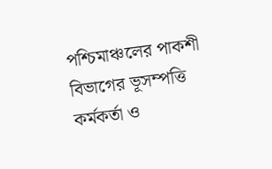পশ্চিমাঞ্চলের পাকশী বিভাগের ভূসম্পত্তি কর্মকর্তা ও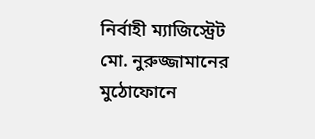নির্বাহী ম্যাজিস্ট্রেট মো. নুরুজ্জামানের মুঠোফোনে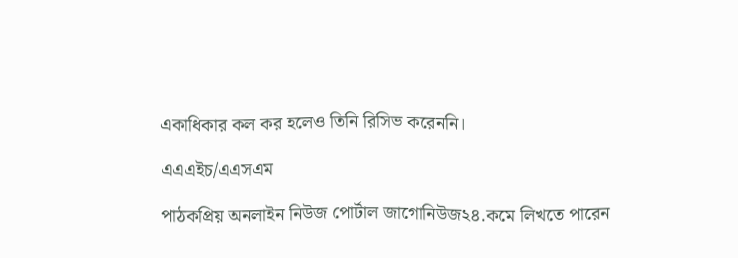একাধিকার কল কর হলেও তিনি রিসিভ করেননি।

এএএইচ/এএসএম

পাঠকপ্রিয় অনলাইন নিউজ পোর্টাল জাগোনিউজ২৪.কমে লিখতে পারেন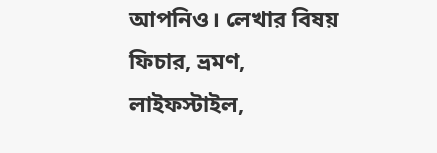আপনিও। লেখার বিষয় ফিচার, ভ্রমণ, লাইফস্টাইল,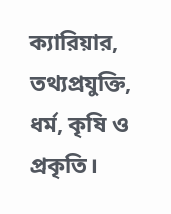ক্যারিয়ার, তথ্যপ্রযুক্তি, ধর্ম, কৃষি ও প্রকৃতি।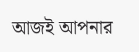আজই আপনার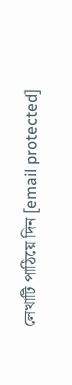লেখাটি পাঠিয়ে দিন [email protected]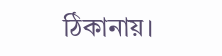ঠিকানায়।